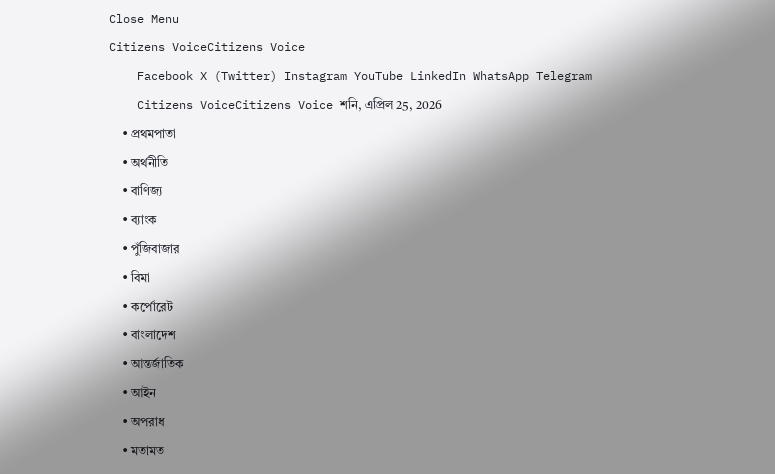Close Menu
Citizens VoiceCitizens Voice
    Facebook X (Twitter) Instagram YouTube LinkedIn WhatsApp Telegram
    Citizens VoiceCitizens Voice শনি, এপ্রিল 25, 2026
    • প্রথমপাতা
    • অর্থনীতি
    • বাণিজ্য
    • ব্যাংক
    • পুঁজিবাজার
    • বিমা
    • কর্পোরেট
    • বাংলাদেশ
    • আন্তর্জাতিক
    • আইন
    • অপরাধ
    • মতামত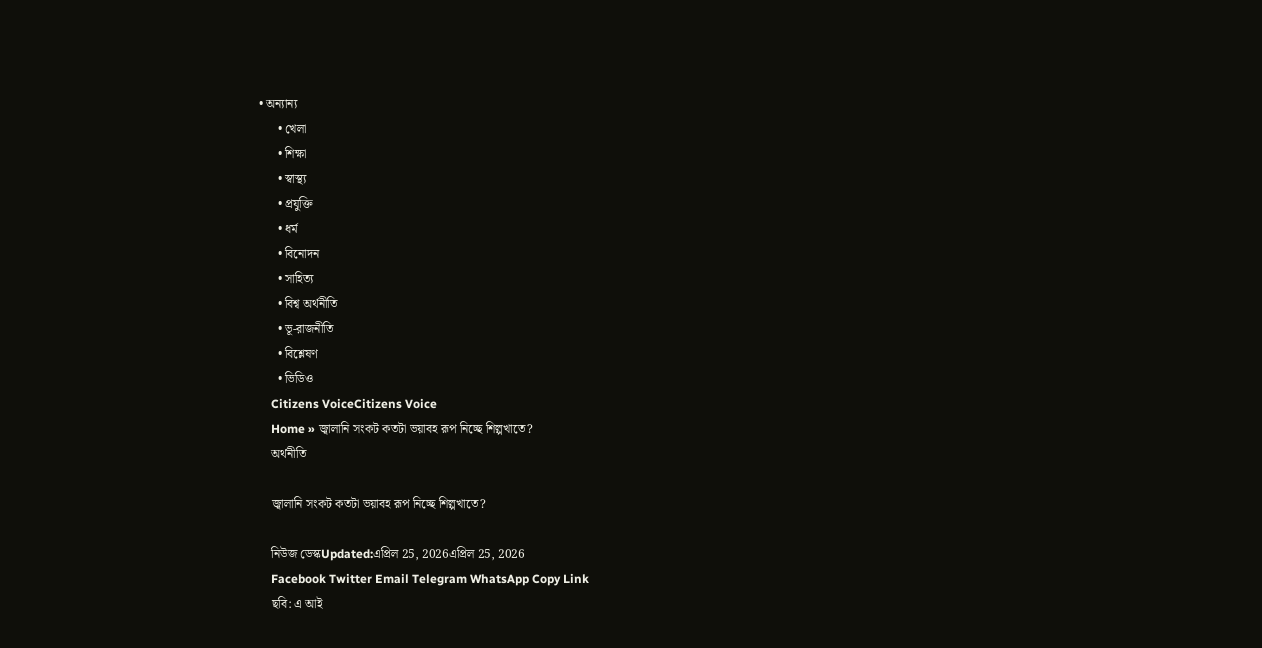• অন্যান্য
      • খেলা
      • শিক্ষা
      • স্বাস্থ্য
      • প্রযুক্তি
      • ধর্ম
      • বিনোদন
      • সাহিত্য
      • বিশ্ব অর্থনীতি
      • ভূ-রাজনীতি
      • বিশ্লেষণ
      • ভিডিও
    Citizens VoiceCitizens Voice
    Home » জ্বালানি সংকট কতটা ভয়াবহ রূপ নিচ্ছে শিল্পখাতে?
    অর্থনীতি

    জ্বালানি সংকট কতটা ভয়াবহ রূপ নিচ্ছে শিল্পখাতে?

    নিউজ ডেস্কUpdated:এপ্রিল 25, 2026এপ্রিল 25, 2026
    Facebook Twitter Email Telegram WhatsApp Copy Link
    ছবি: এ আই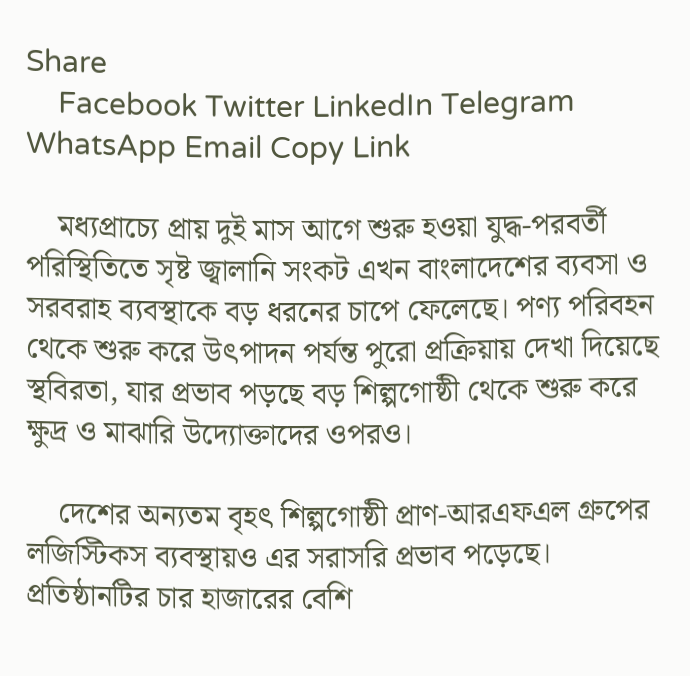Share
    Facebook Twitter LinkedIn Telegram WhatsApp Email Copy Link

    মধ্যপ্রাচ্যে প্রায় দুই মাস আগে শুরু হওয়া যুদ্ধ-পরবর্তী পরিস্থিতিতে সৃষ্ট জ্বালানি সংকট এখন বাংলাদেশের ব্যবসা ও সরবরাহ ব্যবস্থাকে বড় ধরনের চাপে ফেলেছে। পণ্য পরিবহন থেকে শুরু করে উৎপাদন পর্যন্ত পুরো প্রক্রিয়ায় দেখা দিয়েছে স্থবিরতা, যার প্রভাব পড়ছে বড় শিল্পগোষ্ঠী থেকে শুরু করে ক্ষুদ্র ও মাঝারি উদ্যোক্তাদের ওপরও।

    দেশের অন্যতম বৃহৎ শিল্পগোষ্ঠী প্রাণ-আরএফএল গ্রুপের লজিস্টিকস ব্যবস্থায়ও এর সরাসরি প্রভাব পড়েছে। প্রতিষ্ঠানটির চার হাজারের বেশি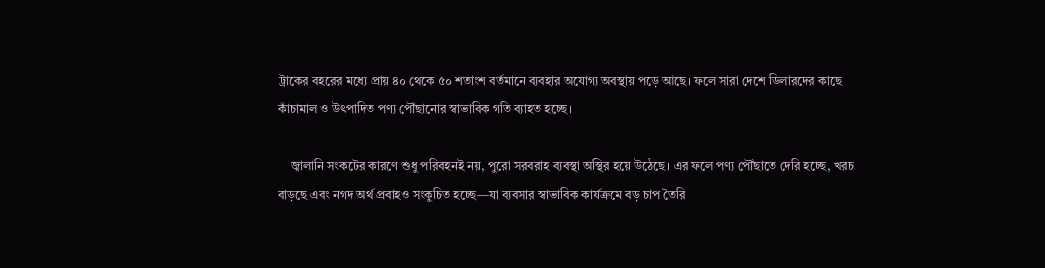ট্রাকের বহরের মধ্যে প্রায় ৪০ থেকে ৫০ শতাংশ বর্তমানে ব্যবহার অযোগ্য অবস্থায় পড়ে আছে। ফলে সারা দেশে ডিলারদের কাছে কাঁচামাল ও উৎপাদিত পণ্য পৌঁছানোর স্বাভাবিক গতি ব্যাহত হচ্ছে।

    জ্বালানি সংকটের কারণে শুধু পরিবহনই নয়, পুরো সরবরাহ ব্যবস্থা অস্থির হয়ে উঠেছে। এর ফলে পণ্য পৌঁছাতে দেরি হচ্ছে, খরচ বাড়ছে এবং নগদ অর্থ প্রবাহও সংকুচিত হচ্ছে—যা ব্যবসার স্বাভাবিক কার্যক্রমে বড় চাপ তৈরি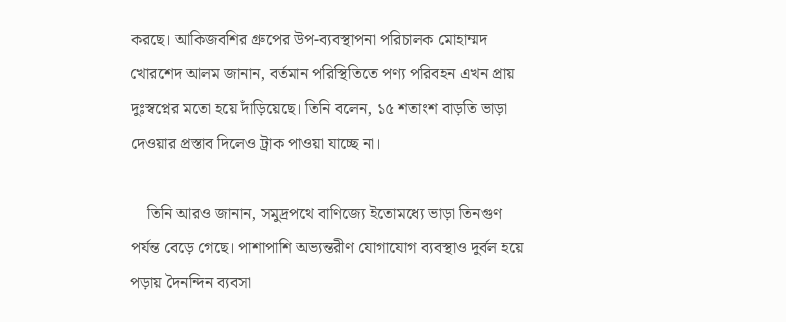করছে। আকিজবশির গ্রুপের উপ-ব্যবস্থাপনা পরিচালক মোহাম্মদ খোরশেদ আলম জানান, বর্তমান পরিস্থিতিতে পণ্য পরিবহন এখন প্রায় দুঃস্বপ্নের মতো হয়ে দাঁড়িয়েছে। তিনি বলেন, ১৫ শতাংশ বাড়তি ভাড়া দেওয়ার প্রস্তাব দিলেও ট্রাক পাওয়া যাচ্ছে না।

    তিনি আরও জানান, সমুদ্রপথে বাণিজ্যে ইতোমধ্যে ভাড়া তিনগুণ পর্যন্ত বেড়ে গেছে। পাশাপাশি অভ্যন্তরীণ যোগাযোগ ব্যবস্থাও দুর্বল হয়ে পড়ায় দৈনন্দিন ব্যবসা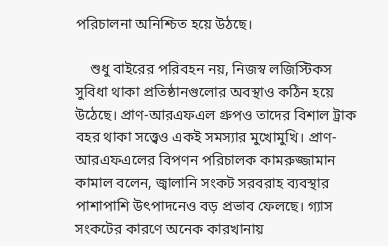পরিচালনা অনিশ্চিত হয়ে উঠছে।

    শুধু বাইরের পরিবহন নয়, নিজস্ব লজিস্টিকস সুবিধা থাকা প্রতিষ্ঠানগুলোর অবস্থাও কঠিন হয়ে উঠেছে। প্রাণ-আরএফএল গ্রুপও তাদের বিশাল ট্রাক বহর থাকা সত্ত্বেও একই সমস্যার মুখোমুখি। প্রাণ-আরএফএলের বিপণন পরিচালক কামরুজ্জামান কামাল বলেন, জ্বালানি সংকট সরবরাহ ব্যবস্থার পাশাপাশি উৎপাদনেও বড় প্রভাব ফেলছে। গ্যাস সংকটের কারণে অনেক কারখানায়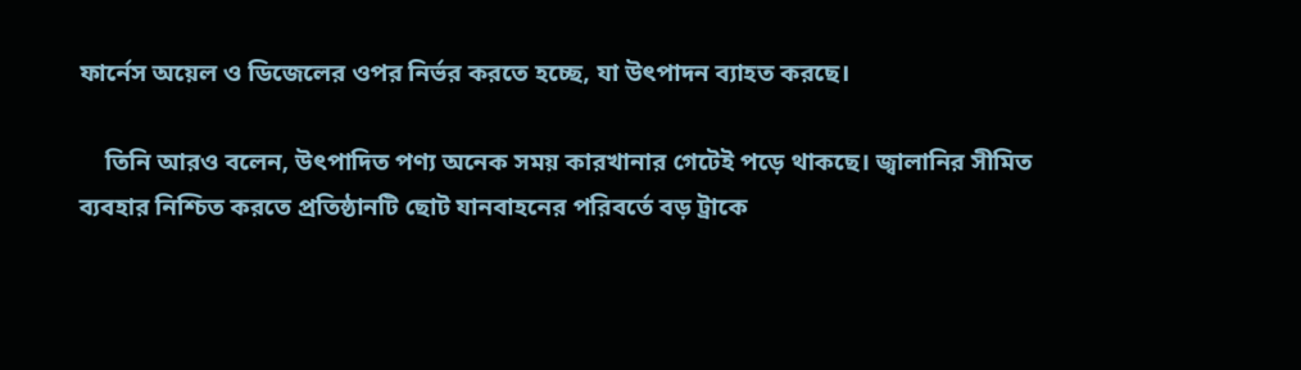ফার্নেস অয়েল ও ডিজেলের ওপর নির্ভর করতে হচ্ছে, যা উৎপাদন ব্যাহত করছে।

    তিনি আরও বলেন, উৎপাদিত পণ্য অনেক সময় কারখানার গেটেই পড়ে থাকছে। জ্বালানির সীমিত ব্যবহার নিশ্চিত করতে প্রতিষ্ঠানটি ছোট যানবাহনের পরিবর্তে বড় ট্রাকে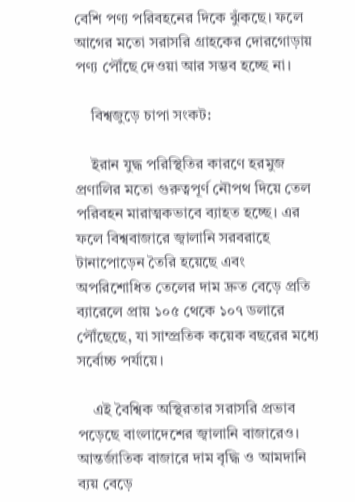বেশি পণ্য পরিবহনের দিকে ঝুঁকছে। ফলে আগের মতো সরাসরি গ্রাহকের দোরগোড়ায় পণ্য পৌঁছে দেওয়া আর সম্ভব হচ্ছে না।

    বিশ্বজুড়ে চাপা সংকট:

    ইরান যুদ্ধ পরিস্থিতির কারণে হরমুজ প্রণালির মতো গুরুত্বপূর্ণ নৌপথ দিয়ে তেল পরিবহন মারাত্মকভাবে ব্যাহত হচ্ছে। এর ফলে বিশ্ববাজারে জ্বালানি সরবরাহে টানাপোড়েন তৈরি হয়েছে এবং অপরিশোধিত তেলের দাম দ্রুত বেড়ে প্রতি ব্যারেলে প্রায় ১০৫ থেকে ১০৭ ডলারে পৌঁছেছে, যা সাম্প্রতিক কয়েক বছরের মধ্যে সর্বোচ্চ পর্যায়ে।

    এই বৈশ্বিক অস্থিরতার সরাসরি প্রভাব পড়েছে বাংলাদেশের জ্বালানি বাজারেও। আন্তর্জাতিক বাজারে দাম বৃদ্ধি ও আমদানি ব্যয় বেড়ে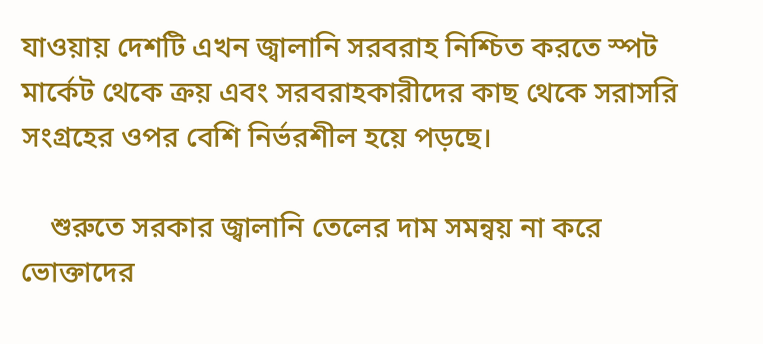যাওয়ায় দেশটি এখন জ্বালানি সরবরাহ নিশ্চিত করতে স্পট মার্কেট থেকে ক্রয় এবং সরবরাহকারীদের কাছ থেকে সরাসরি সংগ্রহের ওপর বেশি নির্ভরশীল হয়ে পড়ছে।

    শুরুতে সরকার জ্বালানি তেলের দাম সমন্বয় না করে ভোক্তাদের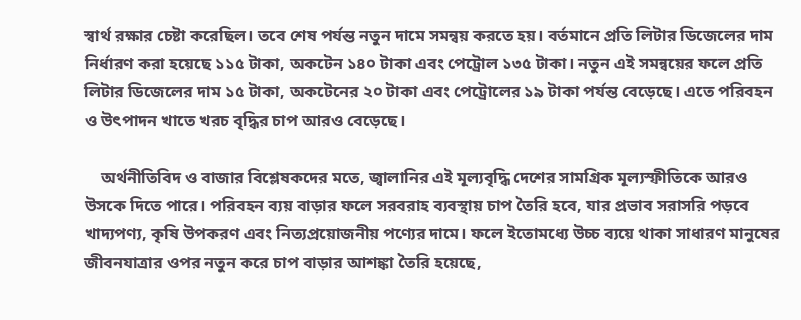স্বার্থ রক্ষার চেষ্টা করেছিল। তবে শেষ পর্যন্ত নতুন দামে সমন্বয় করতে হয়। বর্তমানে প্রতি লিটার ডিজেলের দাম নির্ধারণ করা হয়েছে ১১৫ টাকা, অকটেন ১৪০ টাকা এবং পেট্রোল ১৩৫ টাকা। নতুন এই সমন্বয়ের ফলে প্রতি লিটার ডিজেলের দাম ১৫ টাকা, অকটেনের ২০ টাকা এবং পেট্রোলের ১৯ টাকা পর্যন্ত বেড়েছে। এতে পরিবহন ও উৎপাদন খাতে খরচ বৃদ্ধির চাপ আরও বেড়েছে।

    অর্থনীতিবিদ ও বাজার বিশ্লেষকদের মতে, জ্বালানির এই মূল্যবৃদ্ধি দেশের সামগ্রিক মূল্যস্ফীতিকে আরও উসকে দিতে পারে। পরিবহন ব্যয় বাড়ার ফলে সরবরাহ ব্যবস্থায় চাপ তৈরি হবে, যার প্রভাব সরাসরি পড়বে খাদ্যপণ্য, কৃষি উপকরণ এবং নিত্যপ্রয়োজনীয় পণ্যের দামে। ফলে ইতোমধ্যে উচ্চ ব্যয়ে থাকা সাধারণ মানুষের জীবনযাত্রার ওপর নতুন করে চাপ বাড়ার আশঙ্কা তৈরি হয়েছে,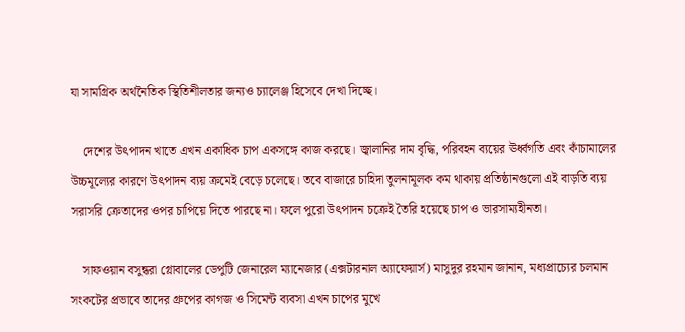যা সামগ্রিক অর্থনৈতিক স্থিতিশীলতার জন্যও চ্যালেঞ্জ হিসেবে দেখা দিচ্ছে।

    দেশের উৎপাদন খাতে এখন একাধিক চাপ একসঙ্গে কাজ করছে। জ্বালানির দাম বৃদ্ধি, পরিবহন ব্যয়ের ঊর্ধ্বগতি এবং কাঁচামালের উচ্চমূল্যের কারণে উৎপাদন ব্যয় ক্রমেই বেড়ে চলেছে। তবে বাজারে চাহিদা তুলনামূলক কম থাকায় প্রতিষ্ঠানগুলো এই বাড়তি ব্যয় সরাসরি ক্রেতাদের ওপর চাপিয়ে দিতে পারছে না। ফলে পুরো উৎপাদন চক্রেই তৈরি হয়েছে চাপ ও ভারসাম্যহীনতা।

    সাফওয়ান বসুন্ধরা গ্লোবালের ডেপুটি জেনারেল ম্যানেজার (এক্সটারনাল অ্যাফেয়ার্স) মাসুদুর রহমান জানান, মধ্যপ্রাচ্যের চলমান সংকটের প্রভাবে তাদের গ্রুপের কাগজ ও সিমেন্ট ব্যবসা এখন চাপের মুখে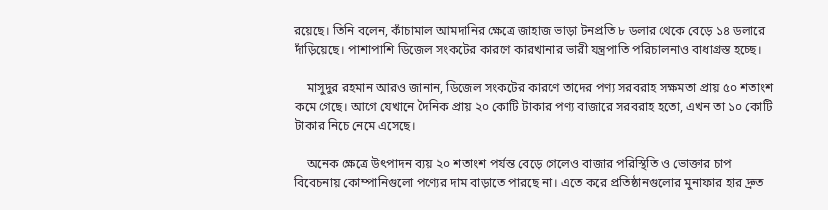রয়েছে। তিনি বলেন, কাঁচামাল আমদানির ক্ষেত্রে জাহাজ ভাড়া টনপ্রতি ৮ ডলার থেকে বেড়ে ১৪ ডলারে দাঁড়িয়েছে। পাশাপাশি ডিজেল সংকটের কারণে কারখানার ভারী যন্ত্রপাতি পরিচালনাও বাধাগ্রস্ত হচ্ছে।

    মাসুদুর রহমান আরও জানান, ডিজেল সংকটের কারণে তাদের পণ্য সরবরাহ সক্ষমতা প্রায় ৫০ শতাংশ কমে গেছে। আগে যেখানে দৈনিক প্রায় ২০ কোটি টাকার পণ্য বাজারে সরবরাহ হতো, এখন তা ১০ কোটি টাকার নিচে নেমে এসেছে।

    অনেক ক্ষেত্রে উৎপাদন ব্যয় ২০ শতাংশ পর্যন্ত বেড়ে গেলেও বাজার পরিস্থিতি ও ভোক্তার চাপ বিবেচনায় কোম্পানিগুলো পণ্যের দাম বাড়াতে পারছে না। এতে করে প্রতিষ্ঠানগুলোর মুনাফার হার দ্রুত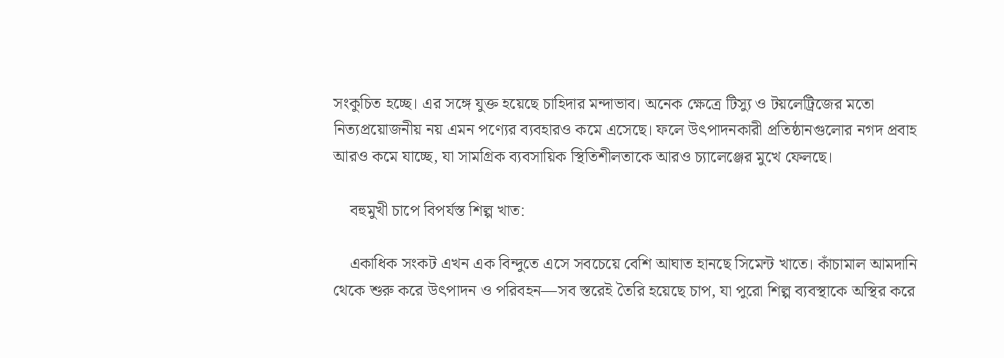সংকুচিত হচ্ছে। এর সঙ্গে যুক্ত হয়েছে চাহিদার মন্দাভাব। অনেক ক্ষেত্রে টিস্যু ও টয়লেট্রিজের মতো নিত্যপ্রয়োজনীয় নয় এমন পণ্যের ব্যবহারও কমে এসেছে। ফলে উৎপাদনকারী প্রতিষ্ঠানগুলোর নগদ প্রবাহ আরও কমে যাচ্ছে, যা সামগ্রিক ব্যবসায়িক স্থিতিশীলতাকে আরও চ্যালেঞ্জের মুখে ফেলছে।

    বহুমুখী চাপে বিপর্যস্ত শিল্প খাত:

    একাধিক সংকট এখন এক বিন্দুতে এসে সবচেয়ে বেশি আঘাত হানছে সিমেন্ট খাতে। কাঁচামাল আমদানি থেকে শুরু করে উৎপাদন ও পরিবহন—সব স্তরেই তৈরি হয়েছে চাপ, যা পুরো শিল্প ব্যবস্থাকে অস্থির করে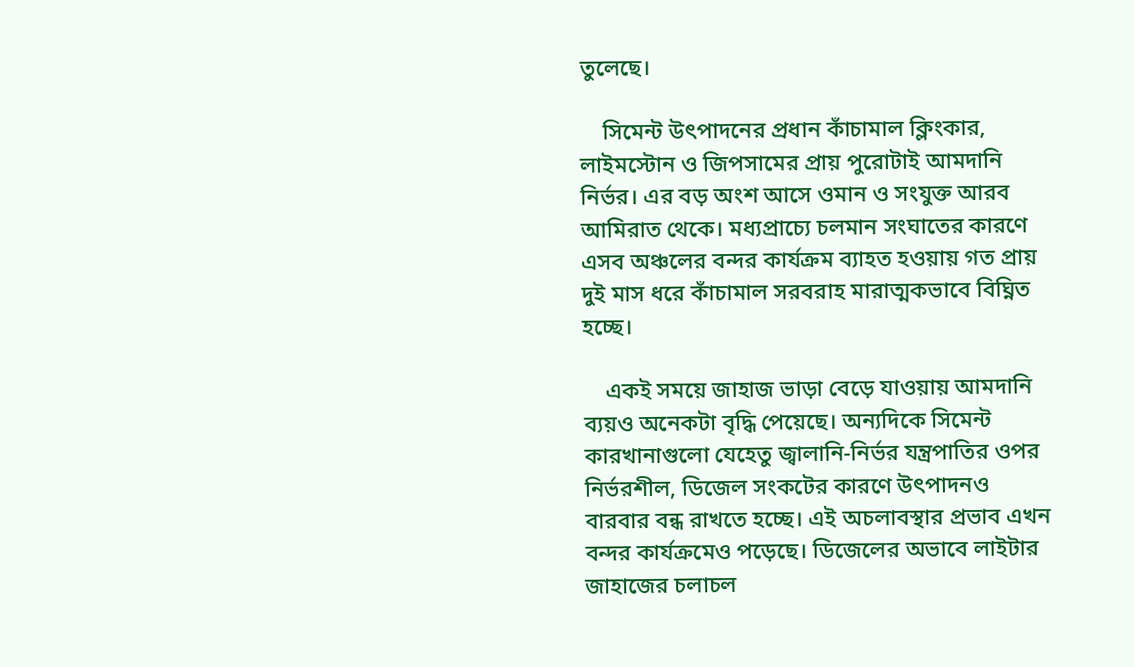তুলেছে।

    সিমেন্ট উৎপাদনের প্রধান কাঁচামাল ক্লিংকার, লাইমস্টোন ও জিপসামের প্রায় পুরোটাই আমদানি নির্ভর। এর বড় অংশ আসে ওমান ও সংযুক্ত আরব আমিরাত থেকে। মধ্যপ্রাচ্যে চলমান সংঘাতের কারণে এসব অঞ্চলের বন্দর কার্যক্রম ব্যাহত হওয়ায় গত প্রায় দুই মাস ধরে কাঁচামাল সরবরাহ মারাত্মকভাবে বিঘ্নিত হচ্ছে।

    একই সময়ে জাহাজ ভাড়া বেড়ে যাওয়ায় আমদানি ব্যয়ও অনেকটা বৃদ্ধি পেয়েছে। অন্যদিকে সিমেন্ট কারখানাগুলো যেহেতু জ্বালানি-নির্ভর যন্ত্রপাতির ওপর নির্ভরশীল, ডিজেল সংকটের কারণে উৎপাদনও বারবার বন্ধ রাখতে হচ্ছে। এই অচলাবস্থার প্রভাব এখন বন্দর কার্যক্রমেও পড়েছে। ডিজেলের অভাবে লাইটার জাহাজের চলাচল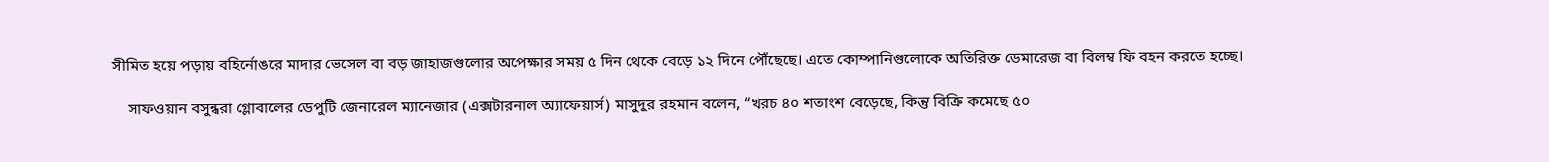সীমিত হয়ে পড়ায় বহির্নোঙরে মাদার ভেসেল বা বড় জাহাজগুলোর অপেক্ষার সময় ৫ দিন থেকে বেড়ে ১২ দিনে পৌঁছেছে। এতে কোম্পানিগুলোকে অতিরিক্ত ডেমারেজ বা বিলম্ব ফি বহন করতে হচ্ছে।

    সাফওয়ান বসুন্ধরা গ্লোবালের ডেপুটি জেনারেল ম্যানেজার (এক্সটারনাল অ্যাফেয়ার্স) মাসুদুর রহমান বলেন, “খরচ ৪০ শতাংশ বেড়েছে, কিন্তু বিক্রি কমেছে ৫০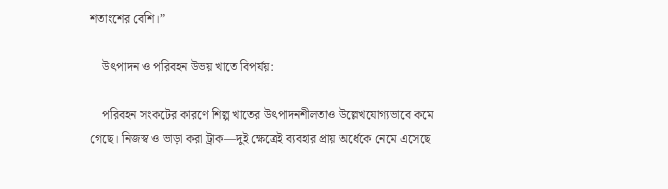শতাংশের বেশি।”

    উৎপাদন ও পরিবহন উভয় খাতে বিপর্যয়:

    পরিবহন সংকটের কারণে শিল্প খাতের উৎপাদনশীলতাও উল্লেখযোগ্যভাবে কমে গেছে। নিজস্ব ও ভাড়া করা ট্রাক—দুই ক্ষেত্রেই ব্যবহার প্রায় অর্ধেকে নেমে এসেছে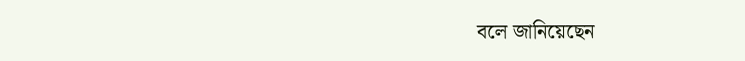বলে জানিয়েছেন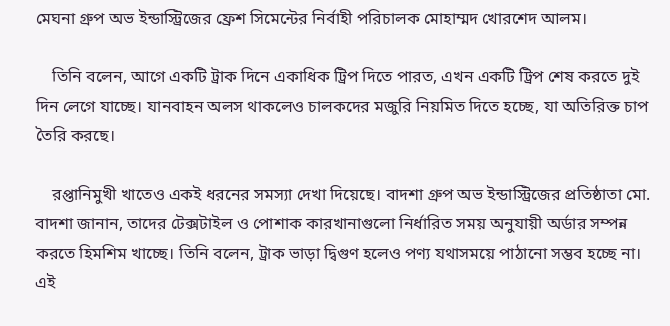মেঘনা গ্রুপ অভ ইন্ডাস্ট্রিজের ফ্রেশ সিমেন্টের নির্বাহী পরিচালক মোহাম্মদ খোরশেদ আলম।

    তিনি বলেন, আগে একটি ট্রাক দিনে একাধিক ট্রিপ দিতে পারত, এখন একটি ট্রিপ শেষ করতে দুই দিন লেগে যাচ্ছে। যানবাহন অলস থাকলেও চালকদের মজুরি নিয়মিত দিতে হচ্ছে, যা অতিরিক্ত চাপ তৈরি করছে।

    রপ্তানিমুখী খাতেও একই ধরনের সমস্যা দেখা দিয়েছে। বাদশা গ্রুপ অভ ইন্ডাস্ট্রিজের প্রতিষ্ঠাতা মো. বাদশা জানান, তাদের টেক্সটাইল ও পোশাক কারখানাগুলো নির্ধারিত সময় অনুযায়ী অর্ডার সম্পন্ন করতে হিমশিম খাচ্ছে। তিনি বলেন, ট্রাক ভাড়া দ্বিগুণ হলেও পণ্য যথাসময়ে পাঠানো সম্ভব হচ্ছে না। এই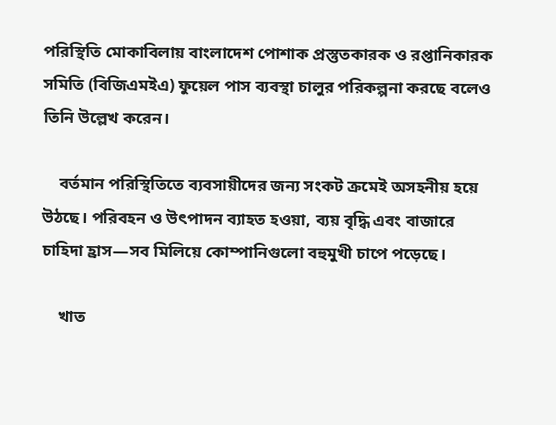পরিস্থিতি মোকাবিলায় বাংলাদেশ পোশাক প্রস্তুতকারক ও রপ্তানিকারক সমিতি (বিজিএমইএ) ফুয়েল পাস ব্যবস্থা চালুর পরিকল্পনা করছে বলেও তিনি উল্লেখ করেন।

    বর্তমান পরিস্থিতিতে ব্যবসায়ীদের জন্য সংকট ক্রমেই অসহনীয় হয়ে উঠছে। পরিবহন ও উৎপাদন ব্যাহত হওয়া, ব্যয় বৃদ্ধি এবং বাজারে চাহিদা হ্রাস—সব মিলিয়ে কোম্পানিগুলো বহুমুখী চাপে পড়েছে।

    খাত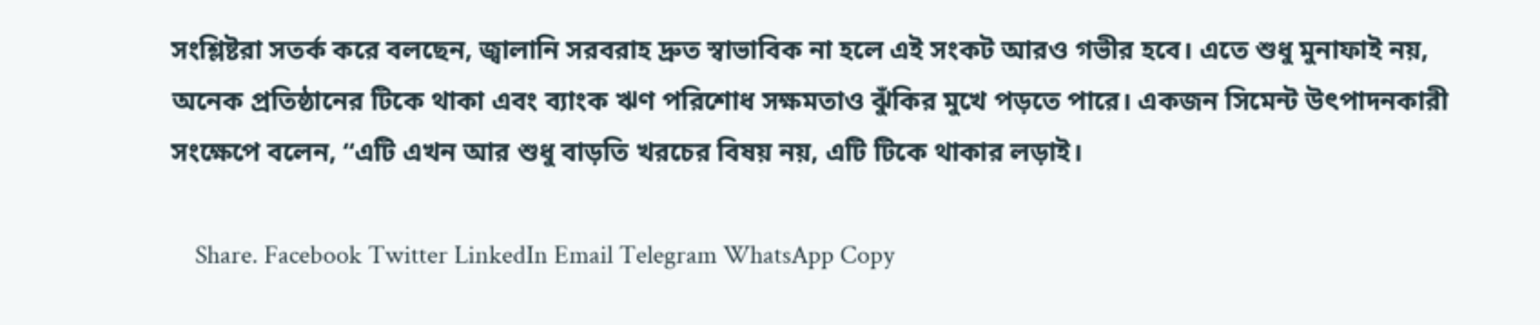সংশ্লিষ্টরা সতর্ক করে বলছেন, জ্বালানি সরবরাহ দ্রুত স্বাভাবিক না হলে এই সংকট আরও গভীর হবে। এতে শুধু মুনাফাই নয়, অনেক প্রতিষ্ঠানের টিকে থাকা এবং ব্যাংক ঋণ পরিশোধ সক্ষমতাও ঝুঁকির মুখে পড়তে পারে। একজন সিমেন্ট উৎপাদনকারী সংক্ষেপে বলেন, “এটি এখন আর শুধু বাড়তি খরচের বিষয় নয়, এটি টিকে থাকার লড়াই।

    Share. Facebook Twitter LinkedIn Email Telegram WhatsApp Copy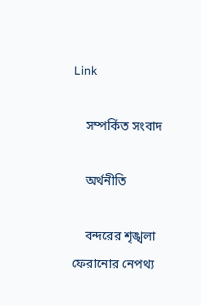Link

    সম্পর্কিত সংবাদ

    অর্থনীতি

    বন্দরের শৃঙ্খলা ফেরানোর নেপথ্য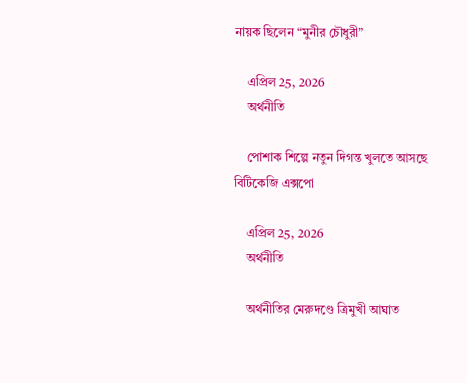নায়ক ছিলেন “মুনীর চৌধুরী”

    এপ্রিল 25, 2026
    অর্থনীতি

    পোশাক শিল্পে নতুন দিগন্ত খুলতে আসছে বিটিকেজি এক্সপো

    এপ্রিল 25, 2026
    অর্থনীতি

    অর্থনীতির মেরুদণ্ডে ত্রিমুখী আঘাত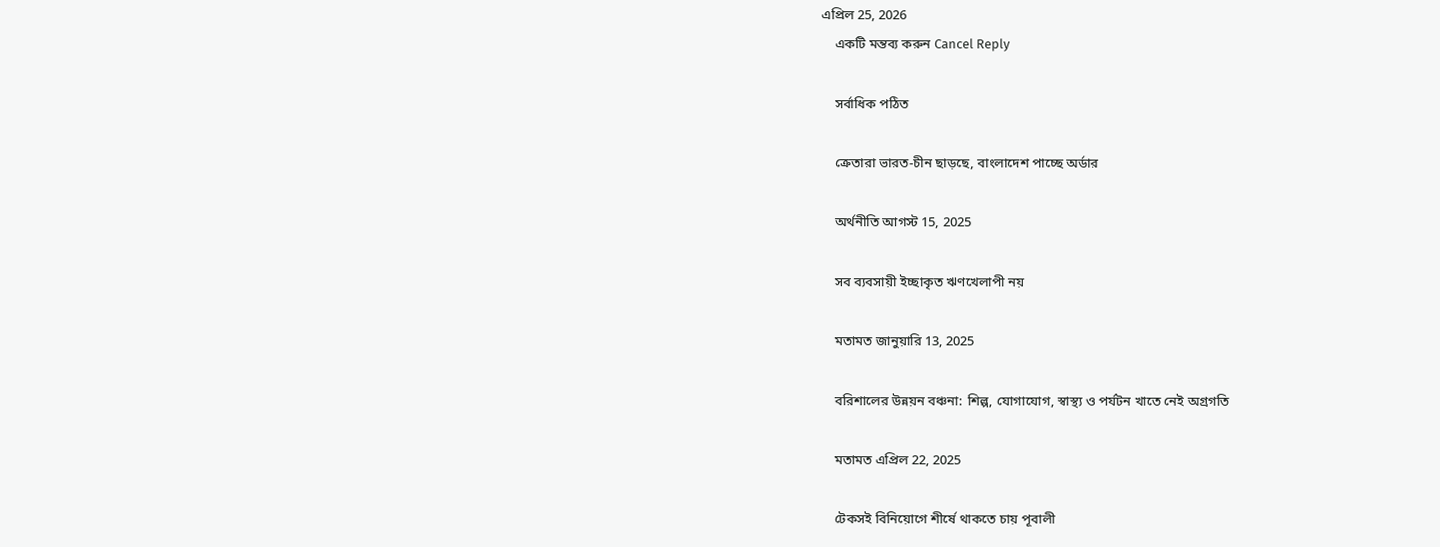এপ্রিল 25, 2026
    একটি মন্তব্য করুন Cancel Reply

    সর্বাধিক পঠিত

    ক্রেতারা ভারত-চীন ছাড়ছে, বাংলাদেশ পাচ্ছে অর্ডার

    অর্থনীতি আগস্ট 15, 2025

    সব ব্যবসায়ী ইচ্ছাকৃত ঋণখেলাপী নয়

    মতামত জানুয়ারি 13, 2025

    বরিশালের উন্নয়ন বঞ্চনা: শিল্প, যোগাযোগ, স্বাস্থ্য ও পর্যটন খাতে নেই অগ্রগতি

    মতামত এপ্রিল 22, 2025

    টেকসই বিনিয়োগে শীর্ষে থাকতে চায় পূবালী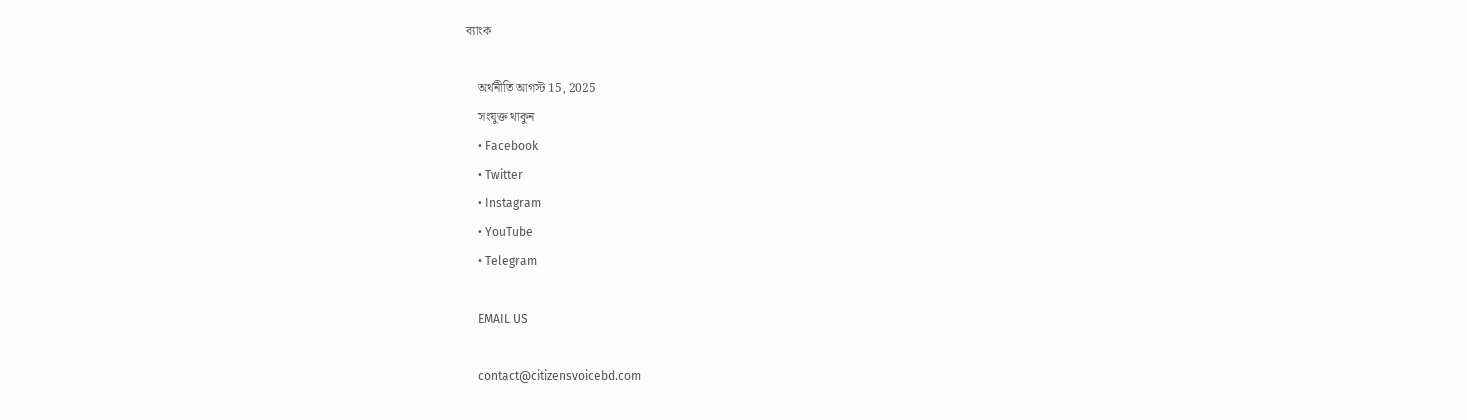ব্যাংক

    অর্থনীতি আগস্ট 15, 2025
    সংযুক্ত থাকুন
    • Facebook
    • Twitter
    • Instagram
    • YouTube
    • Telegram

    EMAIL US

    contact@citizensvoicebd.com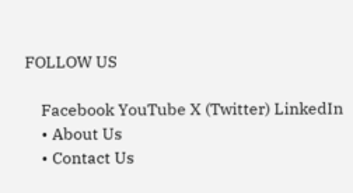FOLLOW US

    Facebook YouTube X (Twitter) LinkedIn
    • About Us
    • Contact Us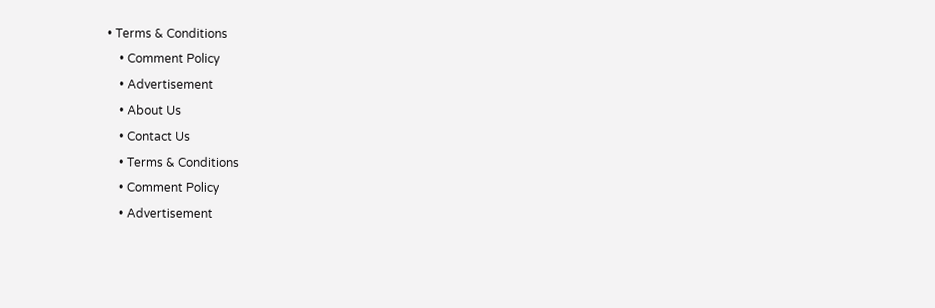• Terms & Conditions
    • Comment Policy
    • Advertisement
    • About Us
    • Contact Us
    • Terms & Conditions
    • Comment Policy
    • Advertisement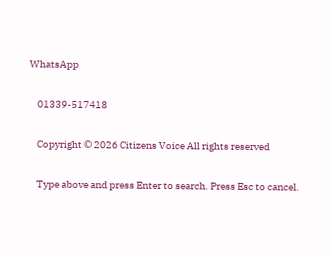WhatsApp

    01339-517418

    Copyright © 2026 Citizens Voice All rights reserved

    Type above and press Enter to search. Press Esc to cancel.